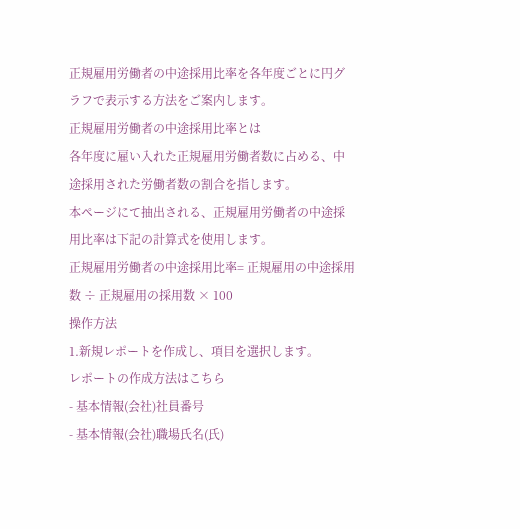正規雇用労働者の中途採用比率を各年度ごとに円グラフで表示する方法をご案内します。
正規雇用労働者の中途採用比率とは
各年度に雇い入れた正規雇用労働者数に占める、中途採用された労働者数の割合を指します。
本ページにて抽出される、正規雇用労働者の中途採用比率は下記の計算式を使用します。
正規雇用労働者の中途採用比率= 正規雇用の中途採用数 ÷ 正規雇用の採用数 × 100
操作方法
1.新規レポートを作成し、項目を選択します。
レポートの作成方法はこちら
- 基本情報(会社)社員番号
- 基本情報(会社)職場氏名(氏)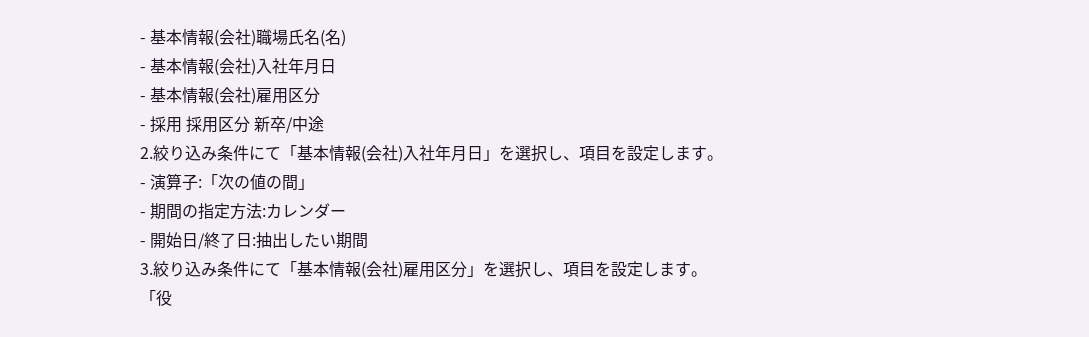- 基本情報(会社)職場氏名(名)
- 基本情報(会社)入社年月日
- 基本情報(会社)雇用区分
- 採用 採用区分 新卒/中途
2.絞り込み条件にて「基本情報(会社)入社年月日」を選択し、項目を設定します。
- 演算子:「次の値の間」
- 期間の指定方法:カレンダー
- 開始日/終了日:抽出したい期間
3.絞り込み条件にて「基本情報(会社)雇用区分」を選択し、項目を設定します。
「役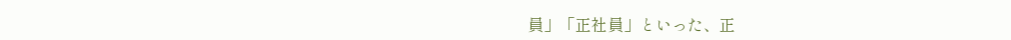員」「正社員」といった、正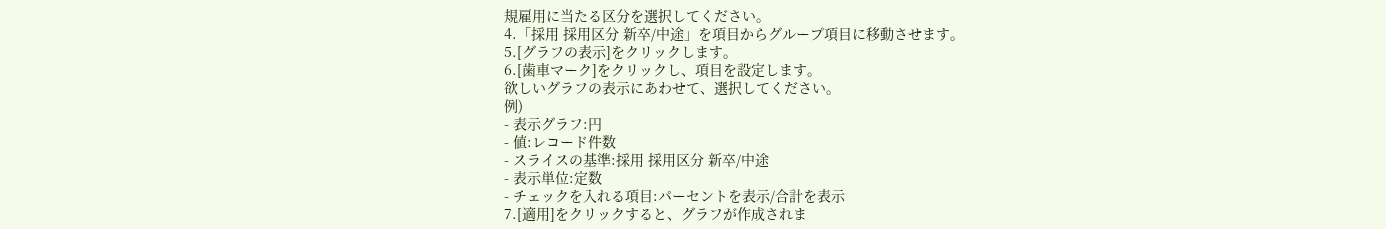規雇用に当たる区分を選択してください。
4.「採用 採用区分 新卒/中途」を項目からグループ項目に移動させます。
5.[グラフの表示]をクリックします。
6.[歯車マーク]をクリックし、項目を設定します。
欲しいグラフの表示にあわせて、選択してください。
例)
- 表示グラフ:円
- 値:レコード件数
- スライスの基準:採用 採用区分 新卒/中途
- 表示単位:定数
- チェックを入れる項目:パーセントを表示/合計を表示
7.[適用]をクリックすると、グラフが作成されま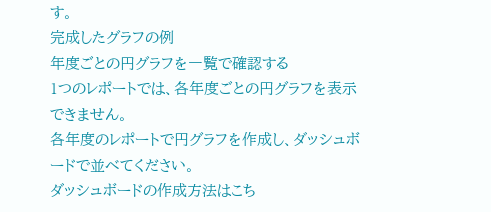す。
完成したグラフの例
年度ごとの円グラフを一覧で確認する
1つのレポートでは、各年度ごとの円グラフを表示できません。
各年度のレポートで円グラフを作成し、ダッシュボードで並べてください。
ダッシュボードの作成方法はこち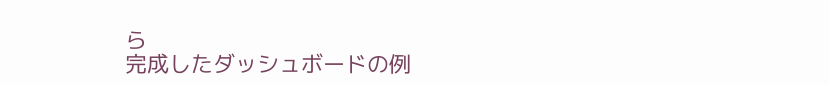ら
完成したダッシュボードの例